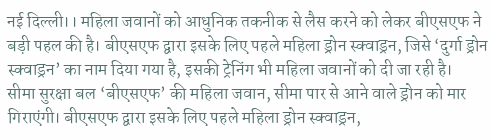नई दिल्ली।। महिला जवानों को आधुनिक तकनीक से लैस करने को लेकर बीएसएफ ने बड़ी पहल की है। बीएसएफ द्वारा इसके लिए पहले महिला ड्रोन स्क्वाड्रन, जिसे ‘दुर्गा ड्रोन स्क्वाड्रन’ का नाम दिया गया है, इसकी ट्रेनिंग भी महिला जवानों को दी जा रही है।
सीमा सुरक्षा बल ‘बीएसएफ’ की महिला जवान, सीमा पार से आने वाले ड्रोन को मार गिराएंगी। बीएसएफ द्वारा इसके लिए पहले महिला ड्रोन स्क्वाड्रन,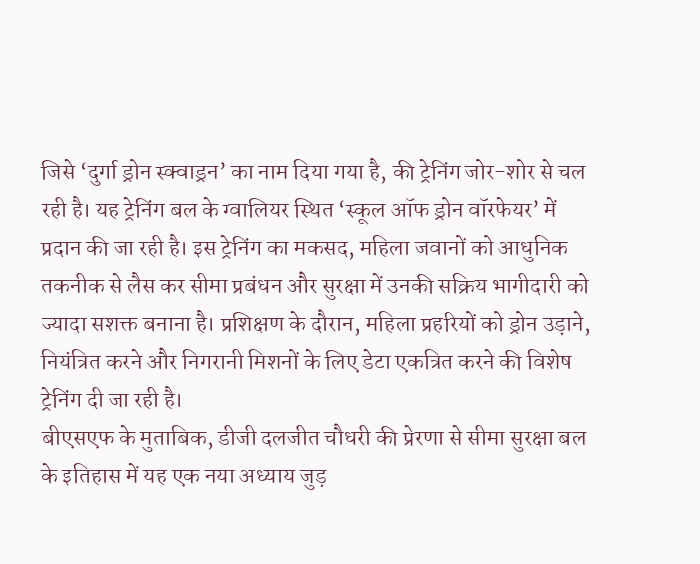जिसे ‘दुर्गा ड्रोन स्क्वाड्रन’ का नाम दिया गया है, की ट्रेनिंग जोर-शोर से चल रही है। यह ट्रेनिंग बल के ग्वालियर स्थित ‘स्कूल ऑफ ड्रोन वॉरफेयर’ में प्रदान की जा रही है। इस ट्रेनिंग का मकसद, महिला जवानों को आधुनिक तकनीक से लैस कर सीमा प्रबंधन और सुरक्षा में उनकी सक्रिय भागीदारी को ज्यादा सशक्त बनाना है। प्रशिक्षण के दौरान, महिला प्रहरियों को ड्रोन उड़ाने, नियंत्रित करने और निगरानी मिशनों के लिए डेटा एकत्रित करने की विशेष ट्रेनिंग दी जा रही है।
बीएसएफ के मुताबिक, डीजी दलजीत चौधरी की प्रेरणा से सीमा सुरक्षा बल के इतिहास में यह एक नया अध्याय जुड़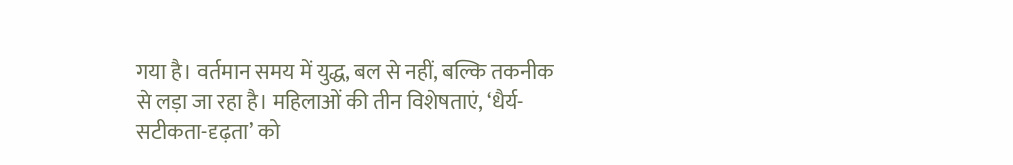गया है। वर्तमान समय में युद्ध, बल से नहीं, बल्कि तकनीक से लड़ा जा रहा है। महिलाओं की तीन विशेषताएं, ‘धैर्य-सटीकता-दृढ़ता’ को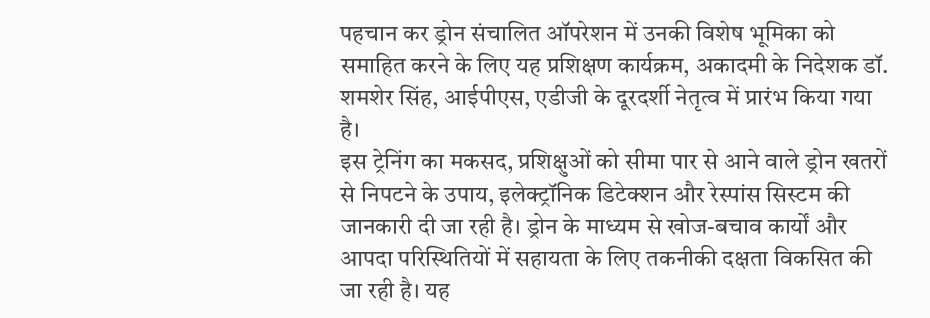पहचान कर ड्रोन संचालित ऑपरेशन में उनकी विशेष भूमिका को समाहित करने के लिए यह प्रशिक्षण कार्यक्रम, अकादमी के निदेशक डॉ. शमशेर सिंह, आईपीएस, एडीजी के दूरदर्शी नेतृत्व में प्रारंभ किया गया है।
इस ट्रेनिंग का मकसद, प्रशिक्षुओं को सीमा पार से आने वाले ड्रोन खतरों से निपटने के उपाय, इलेक्ट्रॉनिक डिटेक्शन और रेस्पांस सिस्टम की जानकारी दी जा रही है। ड्रोन के माध्यम से खोज-बचाव कार्यों और आपदा परिस्थितियों में सहायता के लिए तकनीकी दक्षता विकसित की जा रही है। यह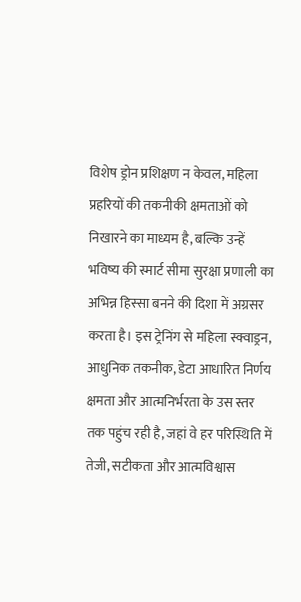विशेष ड्रोन प्रशिक्षण न केवल, महिला प्रहरियों की तकनीकी क्षमताओं को निखारने का माध्यम है, बल्कि उन्हें भविष्य की स्मार्ट सीमा सुरक्षा प्रणाली का अभिन्न हिस्सा बनने की दिशा में अग्रसर करता है। इस ट्रेनिंग से महिला स्क्वाड्रन, आधुनिक तकनीक, डेटा आधारित निर्णय क्षमता और आत्मनिर्भरता के उस स्तर तक पहुंच रही है, जहां वे हर परिस्थिति में तेजी, सटीकता और आत्मविश्वास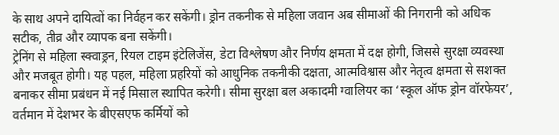के साथ अपने दायित्वों का निर्वहन कर सकेंगी। ड्रोन तकनीक से महिला जवान अब सीमाओं की निगरानी को अधिक सटीक, तीव्र और व्यापक बना सकेंगी।
ट्रेनिंग से महिला स्क्वाड्रन, रियल टाइम इंटेलिजेंस, डेटा विश्लेषण और निर्णय क्षमता में दक्ष होगी, जिससे सुरक्षा व्यवस्था और मजबूत होगी। यह पहल, महिला प्रहरियों को आधुनिक तकनीकी दक्षता, आत्मविश्वास और नेतृत्व क्षमता से सशक्त बनाकर सीमा प्रबंधन में नई मिसाल स्थापित करेगी। सीमा सुरक्षा बल अकादमी ग्वालियर का ‘स्कूल ऑफ ड्रोन वॉरफेयर’, वर्तमान में देशभर के बीएसएफ कर्मियों को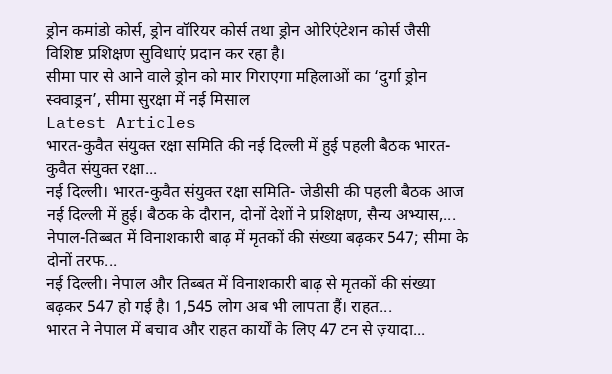ड्रोन कमांडो कोर्स, ड्रोन वॉरियर कोर्स तथा ड्रोन ओरिएंटेशन कोर्स जैसी विशिष्ट प्रशिक्षण सुविधाएं प्रदान कर रहा है।
सीमा पार से आने वाले ड्रोन को मार गिराएगा महिलाओं का ‘दुर्गा ड्रोन स्क्वाड्रन’, सीमा सुरक्षा में नई मिसाल
Latest Articles
भारत-कुवैत संयुक्त रक्षा समिति की नई दिल्ली में हुई पहली बैठक भारत-कुवैत संयुक्त रक्षा...
नई दिल्ली। भारत-कुवैत संयुक्त रक्षा समिति- जेडीसी की पहली बैठक आज नई दिल्ली में हुई। बैठक के दौरान, दोनों देशों ने प्रशिक्षण, सैन्य अभ्यास,...
नेपाल-तिब्बत में विनाशकारी बाढ़ में मृतकों की संख्या बढ़कर 547; सीमा के दोनों तरफ...
नई दिल्ली। नेपाल और तिब्बत में विनाशकारी बाढ़ से मृतकों की संख्या बढ़कर 547 हो गई है। 1,545 लोग अब भी लापता हैं। राहत...
भारत ने नेपाल में बचाव और राहत कार्यों के लिए 47 टन से ज़्यादा...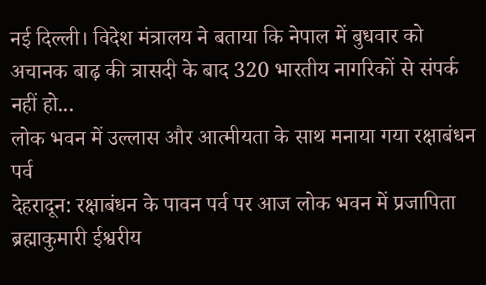नई दिल्ली। विदेश मंत्रालय ने बताया कि नेपाल में बुधवार को अचानक बाढ़ की त्रासदी के बाद 320 भारतीय नागरिकों से संपर्क नहीं हो...
लोक भवन में उल्लास और आत्मीयता के साथ मनाया गया रक्षाबंधन पर्व
देहरादून: रक्षाबंधन के पावन पर्व पर आज लोक भवन में प्रजापिता ब्रह्माकुमारी ईश्वरीय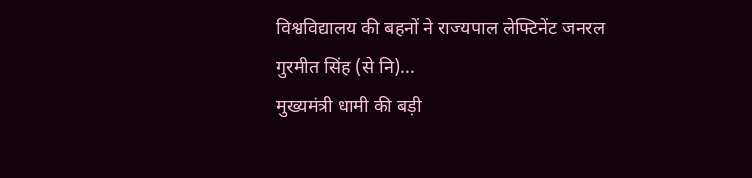विश्वविद्यालय की बहनों ने राज्यपाल लेफ्टिनेंट जनरल गुरमीत सिंह (से नि)...
मुख्यमंत्री धामी की बड़ी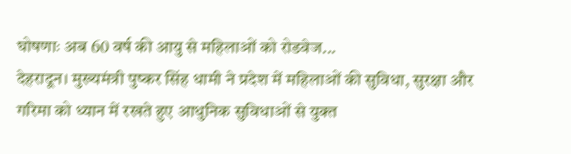घोषणाः अब 60 वर्ष की आयु से महिलाओं को रोडवेज...
देहरादून। मुख्यमंत्री पुष्कर सिंह धामी ने प्रदेश में महिलाओं की सुविधा, सुरक्षा और गरिमा को ध्यान में रखते हुए आधुनिक सुविधाओं से युक्त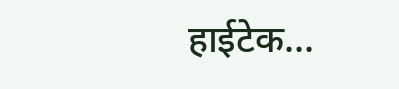हाईटेक...